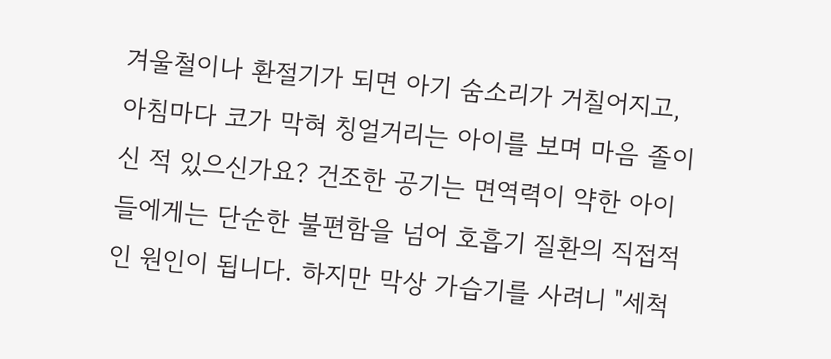겨울철이나 환절기가 되면 아기 숨소리가 거칠어지고, 아침마다 코가 막혀 칭얼거리는 아이를 보며 마음 졸이신 적 있으신가요? 건조한 공기는 면역력이 약한 아이들에게는 단순한 불편함을 넘어 호흡기 질환의 직접적인 원인이 됩니다. 하지만 막상 가습기를 사려니 "세척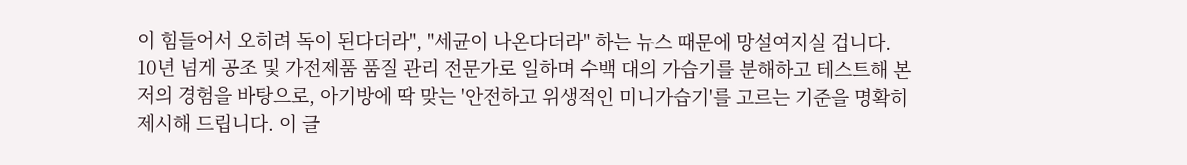이 힘들어서 오히려 독이 된다더라", "세균이 나온다더라" 하는 뉴스 때문에 망설여지실 겁니다.
10년 넘게 공조 및 가전제품 품질 관리 전문가로 일하며 수백 대의 가습기를 분해하고 테스트해 본 저의 경험을 바탕으로, 아기방에 딱 맞는 '안전하고 위생적인 미니가습기'를 고르는 기준을 명확히 제시해 드립니다. 이 글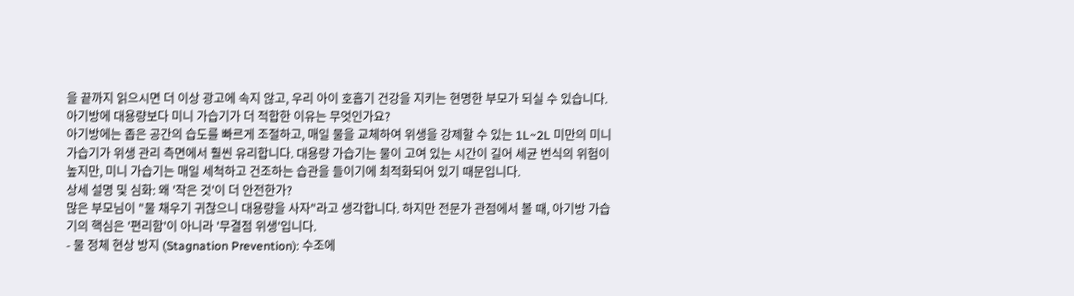을 끝까지 읽으시면 더 이상 광고에 속지 않고, 우리 아이 호흡기 건강을 지키는 현명한 부모가 되실 수 있습니다.
아기방에 대용량보다 미니 가습기가 더 적합한 이유는 무엇인가요?
아기방에는 좁은 공간의 습도를 빠르게 조절하고, 매일 물을 교체하여 위생을 강제할 수 있는 1L~2L 미만의 미니 가습기가 위생 관리 측면에서 훨씬 유리합니다. 대용량 가습기는 물이 고여 있는 시간이 길어 세균 번식의 위험이 높지만, 미니 가습기는 매일 세척하고 건조하는 습관을 들이기에 최적화되어 있기 때문입니다.
상세 설명 및 심화: 왜 '작은 것'이 더 안전한가?
많은 부모님이 "물 채우기 귀찮으니 대용량을 사자"라고 생각합니다. 하지만 전문가 관점에서 볼 때, 아기방 가습기의 핵심은 '편리함'이 아니라 '무결점 위생'입니다.
- 물 정체 현상 방지 (Stagnation Prevention): 수조에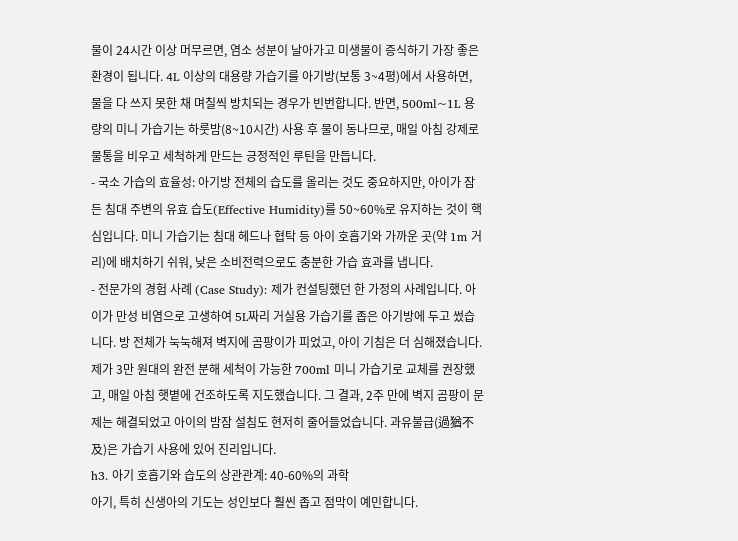물이 24시간 이상 머무르면, 염소 성분이 날아가고 미생물이 증식하기 가장 좋은 환경이 됩니다. 4L 이상의 대용량 가습기를 아기방(보통 3~4평)에서 사용하면, 물을 다 쓰지 못한 채 며칠씩 방치되는 경우가 빈번합니다. 반면, 500ml~1L 용량의 미니 가습기는 하룻밤(8~10시간) 사용 후 물이 동나므로, 매일 아침 강제로 물통을 비우고 세척하게 만드는 긍정적인 루틴을 만듭니다.
- 국소 가습의 효율성: 아기방 전체의 습도를 올리는 것도 중요하지만, 아이가 잠든 침대 주변의 유효 습도(Effective Humidity)를 50~60%로 유지하는 것이 핵심입니다. 미니 가습기는 침대 헤드나 협탁 등 아이 호흡기와 가까운 곳(약 1m 거리)에 배치하기 쉬워, 낮은 소비전력으로도 충분한 가습 효과를 냅니다.
- 전문가의 경험 사례 (Case Study): 제가 컨설팅했던 한 가정의 사례입니다. 아이가 만성 비염으로 고생하여 5L짜리 거실용 가습기를 좁은 아기방에 두고 썼습니다. 방 전체가 눅눅해져 벽지에 곰팡이가 피었고, 아이 기침은 더 심해졌습니다. 제가 3만 원대의 완전 분해 세척이 가능한 700ml 미니 가습기로 교체를 권장했고, 매일 아침 햇볕에 건조하도록 지도했습니다. 그 결과, 2주 만에 벽지 곰팡이 문제는 해결되었고 아이의 밤잠 설침도 현저히 줄어들었습니다. 과유불급(過猶不及)은 가습기 사용에 있어 진리입니다.
h3. 아기 호흡기와 습도의 상관관계: 40-60%의 과학
아기, 특히 신생아의 기도는 성인보다 훨씬 좁고 점막이 예민합니다.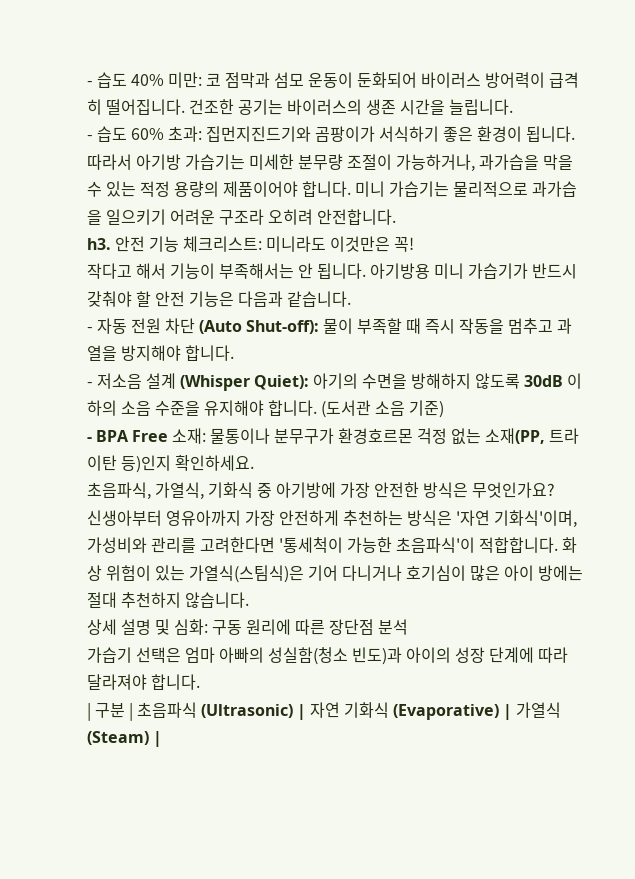- 습도 40% 미만: 코 점막과 섬모 운동이 둔화되어 바이러스 방어력이 급격히 떨어집니다. 건조한 공기는 바이러스의 생존 시간을 늘립니다.
- 습도 60% 초과: 집먼지진드기와 곰팡이가 서식하기 좋은 환경이 됩니다.
따라서 아기방 가습기는 미세한 분무량 조절이 가능하거나, 과가습을 막을 수 있는 적정 용량의 제품이어야 합니다. 미니 가습기는 물리적으로 과가습을 일으키기 어려운 구조라 오히려 안전합니다.
h3. 안전 기능 체크리스트: 미니라도 이것만은 꼭!
작다고 해서 기능이 부족해서는 안 됩니다. 아기방용 미니 가습기가 반드시 갖춰야 할 안전 기능은 다음과 같습니다.
- 자동 전원 차단 (Auto Shut-off): 물이 부족할 때 즉시 작동을 멈추고 과열을 방지해야 합니다.
- 저소음 설계 (Whisper Quiet): 아기의 수면을 방해하지 않도록 30dB 이하의 소음 수준을 유지해야 합니다. (도서관 소음 기준)
- BPA Free 소재: 물통이나 분무구가 환경호르몬 걱정 없는 소재(PP, 트라이탄 등)인지 확인하세요.
초음파식, 가열식, 기화식 중 아기방에 가장 안전한 방식은 무엇인가요?
신생아부터 영유아까지 가장 안전하게 추천하는 방식은 '자연 기화식'이며, 가성비와 관리를 고려한다면 '통세척이 가능한 초음파식'이 적합합니다. 화상 위험이 있는 가열식(스팀식)은 기어 다니거나 호기심이 많은 아이 방에는 절대 추천하지 않습니다.
상세 설명 및 심화: 구동 원리에 따른 장단점 분석
가습기 선택은 엄마 아빠의 성실함(청소 빈도)과 아이의 성장 단계에 따라 달라져야 합니다.
| 구분 | 초음파식 (Ultrasonic) | 자연 기화식 (Evaporative) | 가열식 (Steam) |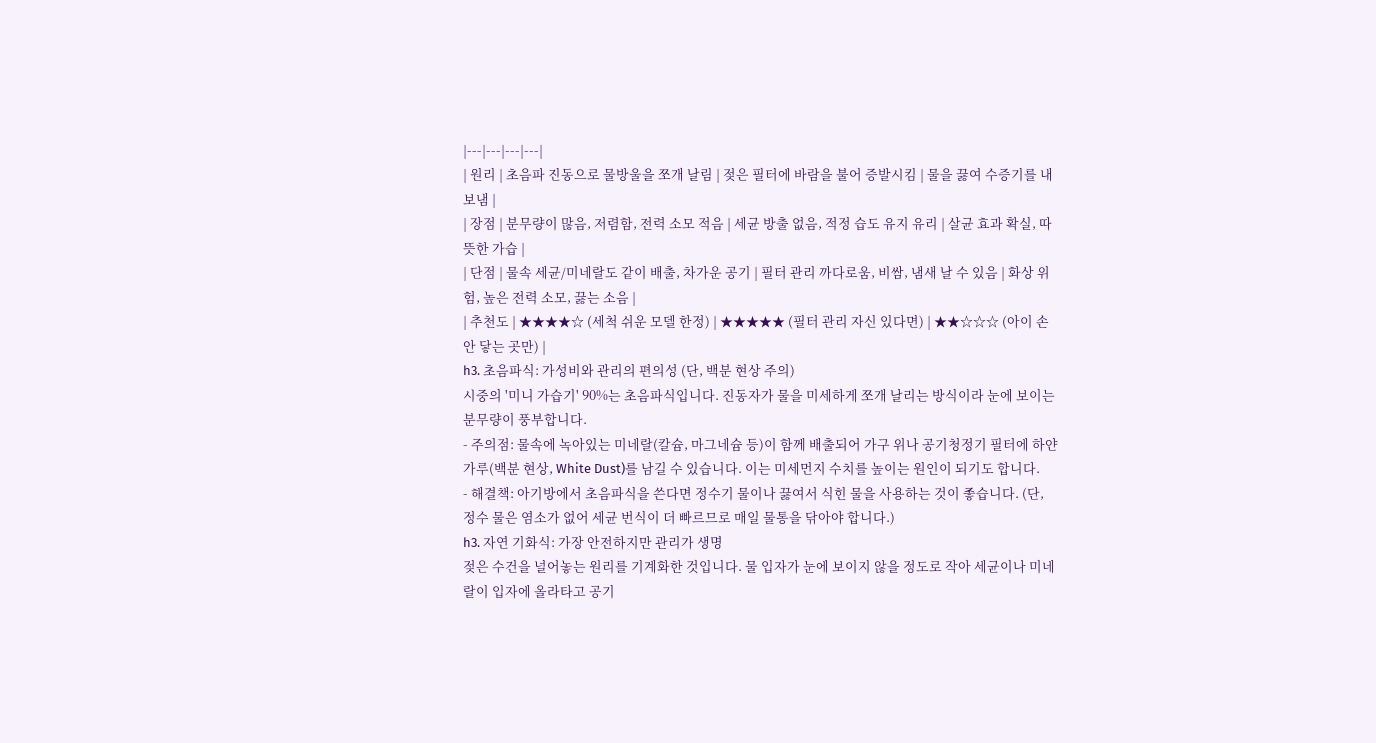|---|---|---|---|
| 원리 | 초음파 진동으로 물방울을 쪼개 날림 | 젖은 필터에 바람을 불어 증발시킴 | 물을 끓여 수증기를 내보냄 |
| 장점 | 분무량이 많음, 저렴함, 전력 소모 적음 | 세균 방출 없음, 적정 습도 유지 유리 | 살균 효과 확실, 따뜻한 가습 |
| 단점 | 물속 세균/미네랄도 같이 배출, 차가운 공기 | 필터 관리 까다로움, 비쌈, 냄새 날 수 있음 | 화상 위험, 높은 전력 소모, 끓는 소음 |
| 추천도 | ★★★★☆ (세척 쉬운 모델 한정) | ★★★★★ (필터 관리 자신 있다면) | ★★☆☆☆ (아이 손 안 닿는 곳만) |
h3. 초음파식: 가성비와 관리의 편의성 (단, 백분 현상 주의)
시중의 '미니 가습기' 90%는 초음파식입니다. 진동자가 물을 미세하게 쪼개 날리는 방식이라 눈에 보이는 분무량이 풍부합니다.
- 주의점: 물속에 녹아있는 미네랄(칼슘, 마그네슘 등)이 함께 배출되어 가구 위나 공기청정기 필터에 하얀 가루(백분 현상, White Dust)를 남길 수 있습니다. 이는 미세먼지 수치를 높이는 원인이 되기도 합니다.
- 해결책: 아기방에서 초음파식을 쓴다면 정수기 물이나 끓여서 식힌 물을 사용하는 것이 좋습니다. (단, 정수 물은 염소가 없어 세균 번식이 더 빠르므로 매일 물통을 닦아야 합니다.)
h3. 자연 기화식: 가장 안전하지만 관리가 생명
젖은 수건을 널어놓는 원리를 기계화한 것입니다. 물 입자가 눈에 보이지 않을 정도로 작아 세균이나 미네랄이 입자에 올라타고 공기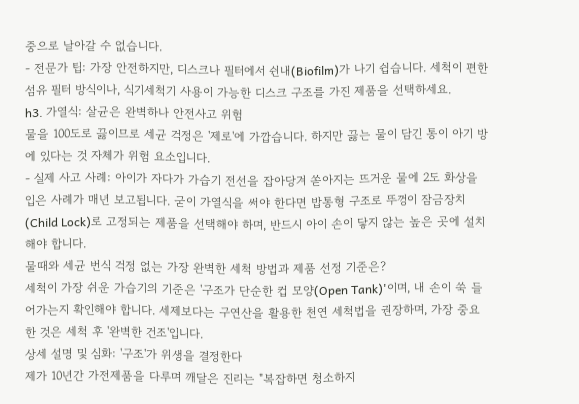중으로 날아갈 수 없습니다.
- 전문가 팁: 가장 안전하지만, 디스크나 필터에서 쉰내(Biofilm)가 나기 쉽습니다. 세척이 편한 섬유 필터 방식이나, 식기세척기 사용이 가능한 디스크 구조를 가진 제품을 선택하세요.
h3. 가열식: 살균은 완벽하나 안전사고 위험
물을 100도로 끓이므로 세균 걱정은 '제로'에 가깝습니다. 하지만 끓는 물이 담긴 통이 아기 방에 있다는 것 자체가 위험 요소입니다.
- 실제 사고 사례: 아이가 자다가 가습기 전선을 잡아당겨 쏟아지는 뜨거운 물에 2도 화상을 입은 사례가 매년 보고됩니다. 굳이 가열식을 써야 한다면 밥통형 구조로 뚜껑이 잠금장치(Child Lock)로 고정되는 제품을 선택해야 하며, 반드시 아이 손이 닿지 않는 높은 곳에 설치해야 합니다.
물때와 세균 번식 걱정 없는 가장 완벽한 세척 방법과 제품 선정 기준은?
세척이 가장 쉬운 가습기의 기준은 '구조가 단순한 컵 모양(Open Tank)'이며, 내 손이 쑥 들어가는지 확인해야 합니다. 세제보다는 구연산을 활용한 천연 세척법을 권장하며, 가장 중요한 것은 세척 후 '완벽한 건조'입니다.
상세 설명 및 심화: '구조'가 위생을 결정한다
제가 10년간 가전제품을 다루며 깨달은 진리는 "복잡하면 청소하지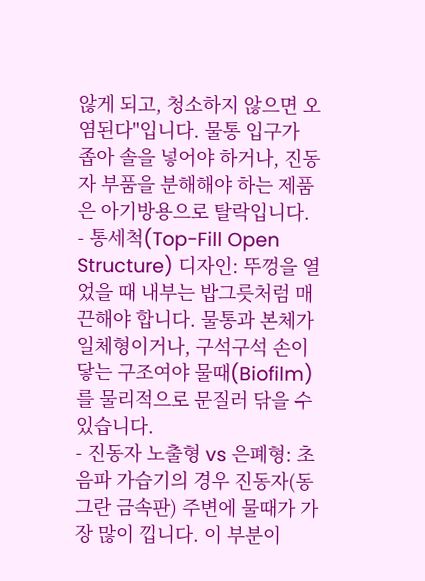않게 되고, 청소하지 않으면 오염된다"입니다. 물통 입구가 좁아 솔을 넣어야 하거나, 진동자 부품을 분해해야 하는 제품은 아기방용으로 탈락입니다.
- 통세척(Top-Fill Open Structure) 디자인: 뚜껑을 열었을 때 내부는 밥그릇처럼 매끈해야 합니다. 물통과 본체가 일체형이거나, 구석구석 손이 닿는 구조여야 물때(Biofilm)를 물리적으로 문질러 닦을 수 있습니다.
- 진동자 노출형 vs 은폐형: 초음파 가습기의 경우 진동자(동그란 금속판) 주변에 물때가 가장 많이 낍니다. 이 부분이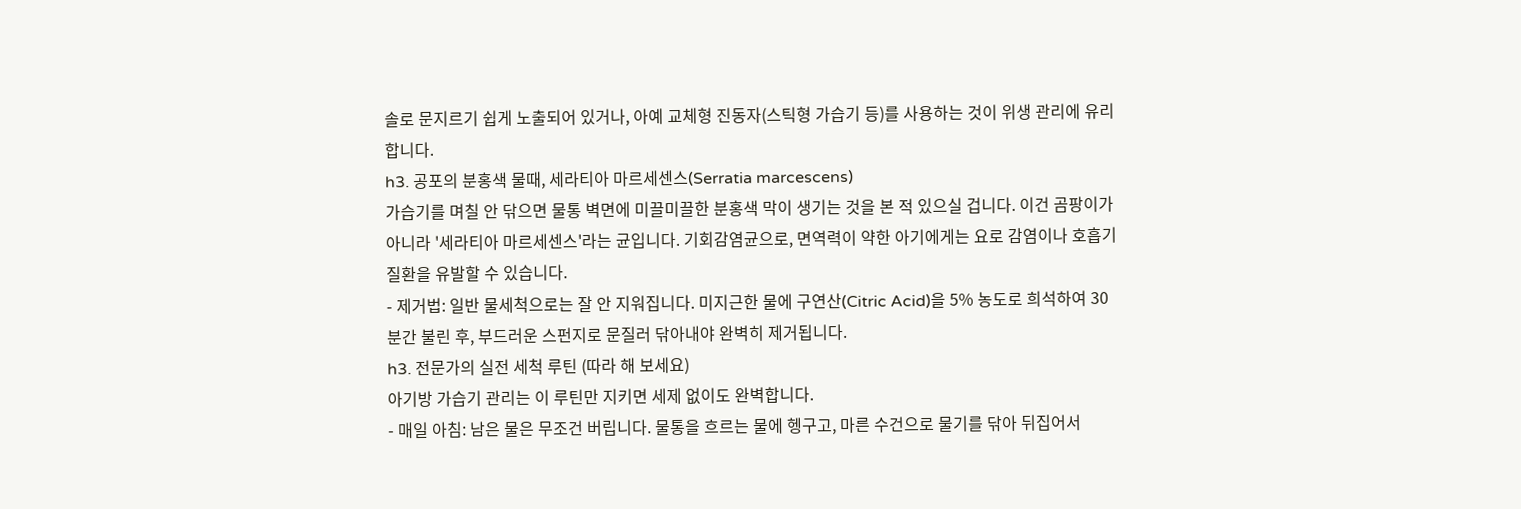솔로 문지르기 쉽게 노출되어 있거나, 아예 교체형 진동자(스틱형 가습기 등)를 사용하는 것이 위생 관리에 유리합니다.
h3. 공포의 분홍색 물때, 세라티아 마르세센스(Serratia marcescens)
가습기를 며칠 안 닦으면 물통 벽면에 미끌미끌한 분홍색 막이 생기는 것을 본 적 있으실 겁니다. 이건 곰팡이가 아니라 '세라티아 마르세센스'라는 균입니다. 기회감염균으로, 면역력이 약한 아기에게는 요로 감염이나 호흡기 질환을 유발할 수 있습니다.
- 제거법: 일반 물세척으로는 잘 안 지워집니다. 미지근한 물에 구연산(Citric Acid)을 5% 농도로 희석하여 30분간 불린 후, 부드러운 스펀지로 문질러 닦아내야 완벽히 제거됩니다.
h3. 전문가의 실전 세척 루틴 (따라 해 보세요)
아기방 가습기 관리는 이 루틴만 지키면 세제 없이도 완벽합니다.
- 매일 아침: 남은 물은 무조건 버립니다. 물통을 흐르는 물에 헹구고, 마른 수건으로 물기를 닦아 뒤집어서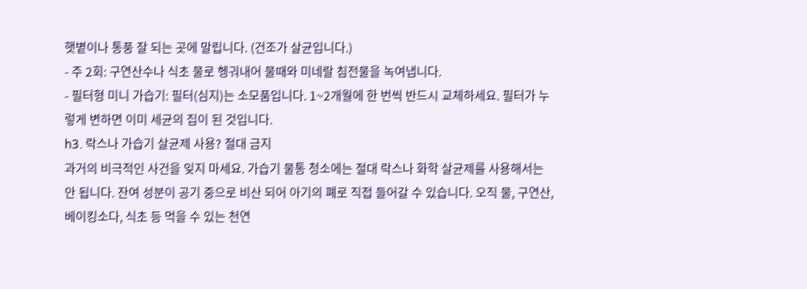햇볕이나 통풍 잘 되는 곳에 말립니다. (건조가 살균입니다.)
- 주 2회: 구연산수나 식초 물로 헹궈내어 물때와 미네랄 침전물을 녹여냅니다.
- 필터형 미니 가습기: 필터(심지)는 소모품입니다. 1~2개월에 한 번씩 반드시 교체하세요. 필터가 누렇게 변하면 이미 세균의 집이 된 것입니다.
h3. 락스나 가습기 살균제 사용? 절대 금지
과거의 비극적인 사건을 잊지 마세요. 가습기 물통 청소에는 절대 락스나 화학 살균제를 사용해서는 안 됩니다. 잔여 성분이 공기 중으로 비산 되어 아기의 폐로 직접 들어갈 수 있습니다. 오직 물, 구연산, 베이킹소다, 식초 등 먹을 수 있는 천연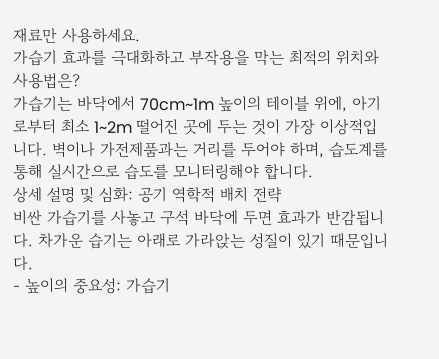재료만 사용하세요.
가습기 효과를 극대화하고 부작용을 막는 최적의 위치와 사용법은?
가습기는 바닥에서 70cm~1m 높이의 테이블 위에, 아기로부터 최소 1~2m 떨어진 곳에 두는 것이 가장 이상적입니다. 벽이나 가전제품과는 거리를 두어야 하며, 습도계를 통해 실시간으로 습도를 모니터링해야 합니다.
상세 설명 및 심화: 공기 역학적 배치 전략
비싼 가습기를 사놓고 구석 바닥에 두면 효과가 반감됩니다. 차가운 습기는 아래로 가라앉는 성질이 있기 때문입니다.
- 높이의 중요성: 가습기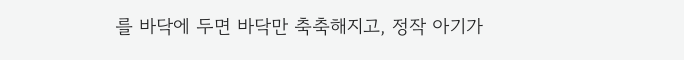를 바닥에 두면 바닥만 축축해지고, 정작 아기가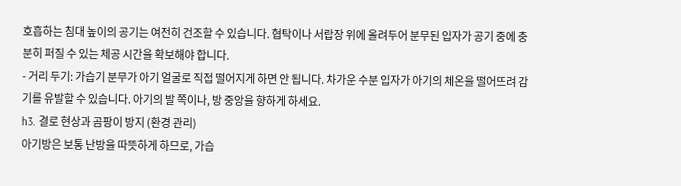호흡하는 침대 높이의 공기는 여전히 건조할 수 있습니다. 협탁이나 서랍장 위에 올려두어 분무된 입자가 공기 중에 충분히 퍼질 수 있는 체공 시간을 확보해야 합니다.
- 거리 두기: 가습기 분무가 아기 얼굴로 직접 떨어지게 하면 안 됩니다. 차가운 수분 입자가 아기의 체온을 떨어뜨려 감기를 유발할 수 있습니다. 아기의 발 쪽이나, 방 중앙을 향하게 하세요.
h3. 결로 현상과 곰팡이 방지 (환경 관리)
아기방은 보통 난방을 따뜻하게 하므로, 가습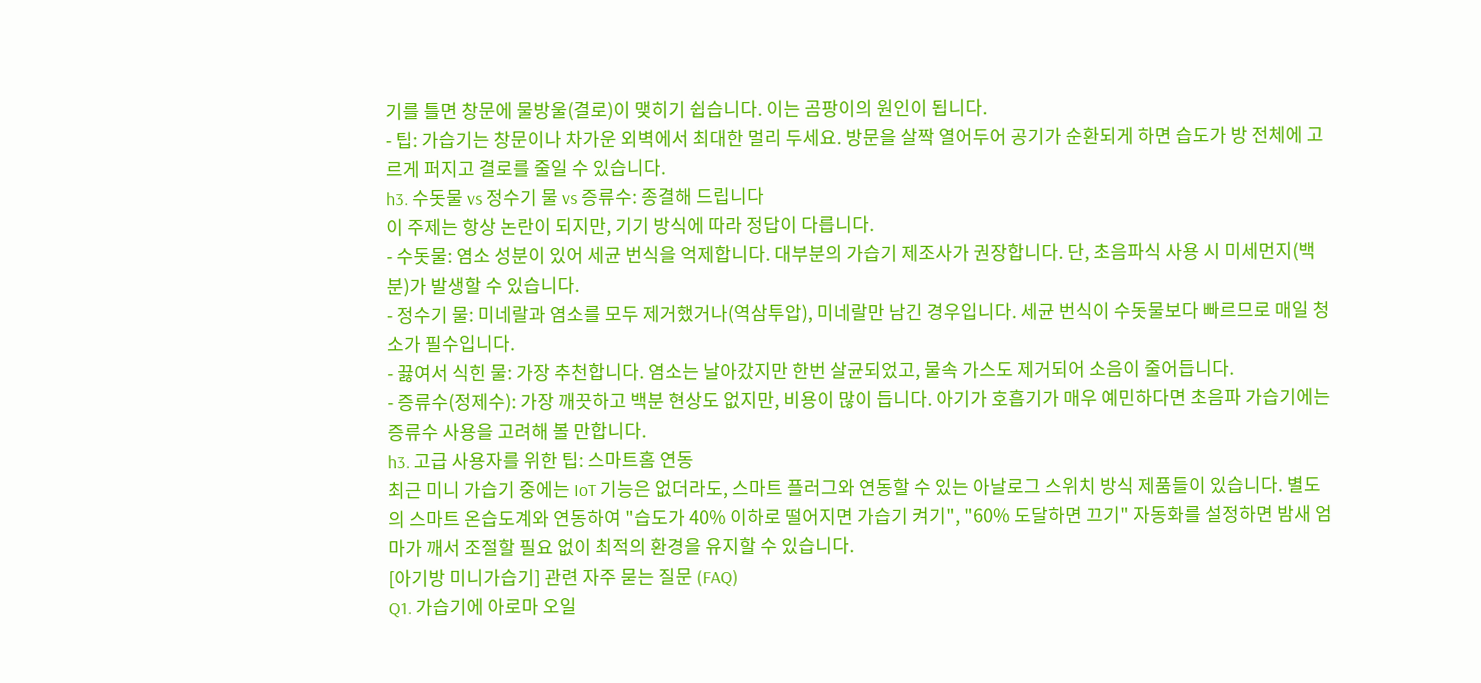기를 틀면 창문에 물방울(결로)이 맺히기 쉽습니다. 이는 곰팡이의 원인이 됩니다.
- 팁: 가습기는 창문이나 차가운 외벽에서 최대한 멀리 두세요. 방문을 살짝 열어두어 공기가 순환되게 하면 습도가 방 전체에 고르게 퍼지고 결로를 줄일 수 있습니다.
h3. 수돗물 vs 정수기 물 vs 증류수: 종결해 드립니다
이 주제는 항상 논란이 되지만, 기기 방식에 따라 정답이 다릅니다.
- 수돗물: 염소 성분이 있어 세균 번식을 억제합니다. 대부분의 가습기 제조사가 권장합니다. 단, 초음파식 사용 시 미세먼지(백분)가 발생할 수 있습니다.
- 정수기 물: 미네랄과 염소를 모두 제거했거나(역삼투압), 미네랄만 남긴 경우입니다. 세균 번식이 수돗물보다 빠르므로 매일 청소가 필수입니다.
- 끓여서 식힌 물: 가장 추천합니다. 염소는 날아갔지만 한번 살균되었고, 물속 가스도 제거되어 소음이 줄어듭니다.
- 증류수(정제수): 가장 깨끗하고 백분 현상도 없지만, 비용이 많이 듭니다. 아기가 호흡기가 매우 예민하다면 초음파 가습기에는 증류수 사용을 고려해 볼 만합니다.
h3. 고급 사용자를 위한 팁: 스마트홈 연동
최근 미니 가습기 중에는 IoT 기능은 없더라도, 스마트 플러그와 연동할 수 있는 아날로그 스위치 방식 제품들이 있습니다. 별도의 스마트 온습도계와 연동하여 "습도가 40% 이하로 떨어지면 가습기 켜기", "60% 도달하면 끄기" 자동화를 설정하면 밤새 엄마가 깨서 조절할 필요 없이 최적의 환경을 유지할 수 있습니다.
[아기방 미니가습기] 관련 자주 묻는 질문 (FAQ)
Q1. 가습기에 아로마 오일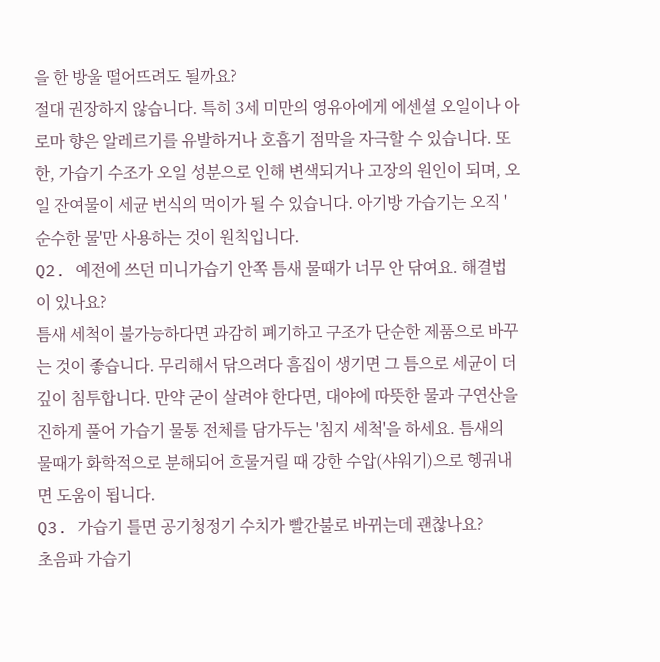을 한 방울 떨어뜨려도 될까요?
절대 권장하지 않습니다. 특히 3세 미만의 영유아에게 에센셜 오일이나 아로마 향은 알레르기를 유발하거나 호흡기 점막을 자극할 수 있습니다. 또한, 가습기 수조가 오일 성분으로 인해 변색되거나 고장의 원인이 되며, 오일 잔여물이 세균 번식의 먹이가 될 수 있습니다. 아기방 가습기는 오직 '순수한 물'만 사용하는 것이 원칙입니다.
Q2. 예전에 쓰던 미니가습기 안쪽 틈새 물때가 너무 안 닦여요. 해결법이 있나요?
틈새 세척이 불가능하다면 과감히 폐기하고 구조가 단순한 제품으로 바꾸는 것이 좋습니다. 무리해서 닦으려다 흠집이 생기면 그 틈으로 세균이 더 깊이 침투합니다. 만약 굳이 살려야 한다면, 대야에 따뜻한 물과 구연산을 진하게 풀어 가습기 물통 전체를 담가두는 '침지 세척'을 하세요. 틈새의 물때가 화학적으로 분해되어 흐물거릴 때 강한 수압(샤워기)으로 헹궈내면 도움이 됩니다.
Q3. 가습기 틀면 공기청정기 수치가 빨간불로 바뀌는데 괜찮나요?
초음파 가습기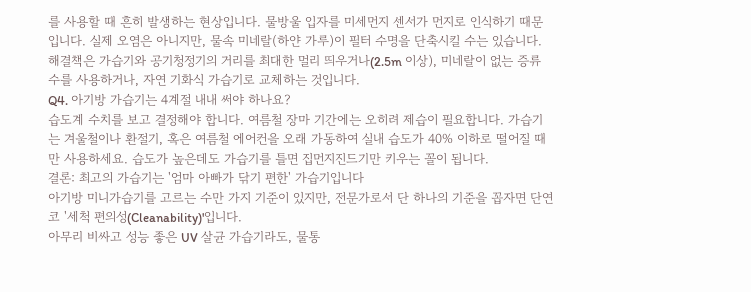를 사용할 때 흔히 발생하는 현상입니다. 물방울 입자를 미세먼지 센서가 먼지로 인식하기 때문입니다. 실제 오염은 아니지만, 물속 미네랄(하얀 가루)이 필터 수명을 단축시킬 수는 있습니다. 해결책은 가습기와 공기청정기의 거리를 최대한 멀리 띄우거나(2.5m 이상), 미네랄이 없는 증류수를 사용하거나, 자연 기화식 가습기로 교체하는 것입니다.
Q4. 아기방 가습기는 4계절 내내 써야 하나요?
습도계 수치를 보고 결정해야 합니다. 여름철 장마 기간에는 오히려 제습이 필요합니다. 가습기는 겨울철이나 환절기, 혹은 여름철 에어컨을 오래 가동하여 실내 습도가 40% 이하로 떨어질 때만 사용하세요. 습도가 높은데도 가습기를 틀면 집먼지진드기만 키우는 꼴이 됩니다.
결론: 최고의 가습기는 '엄마 아빠가 닦기 편한' 가습기입니다
아기방 미니가습기를 고르는 수만 가지 기준이 있지만, 전문가로서 단 하나의 기준을 꼽자면 단연코 '세척 편의성(Cleanability)'입니다.
아무리 비싸고 성능 좋은 UV 살균 가습기라도, 물통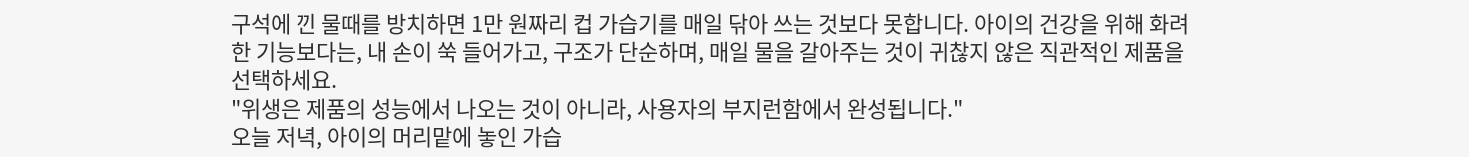구석에 낀 물때를 방치하면 1만 원짜리 컵 가습기를 매일 닦아 쓰는 것보다 못합니다. 아이의 건강을 위해 화려한 기능보다는, 내 손이 쑥 들어가고, 구조가 단순하며, 매일 물을 갈아주는 것이 귀찮지 않은 직관적인 제품을 선택하세요.
"위생은 제품의 성능에서 나오는 것이 아니라, 사용자의 부지런함에서 완성됩니다."
오늘 저녁, 아이의 머리맡에 놓인 가습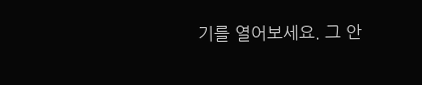기를 열어보세요. 그 안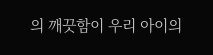의 깨끗함이 우리 아이의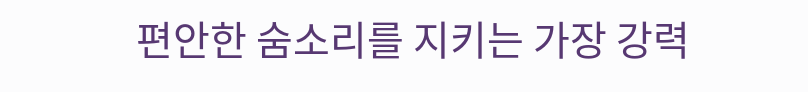편안한 숨소리를 지키는 가장 강력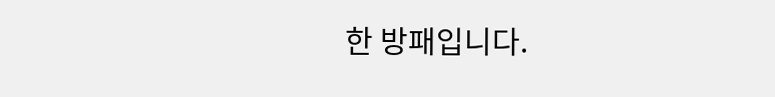한 방패입니다.